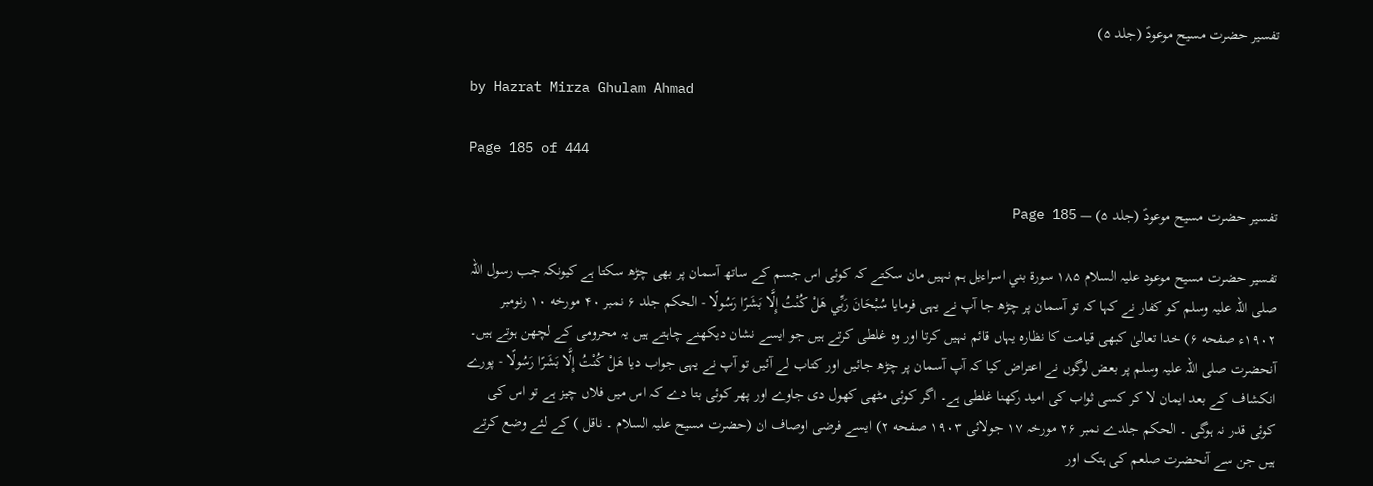تفسیر حضرت مسیح موعودؑ (جلد ۵)

by Hazrat Mirza Ghulam Ahmad

Page 185 of 444

تفسیر حضرت مسیح موعودؑ (جلد ۵) — Page 185

تفسیر حضرت مسیح موعود علیہ السلام ۱۸۵ سورة بني اسراءيل ہم نہیں مان سکتے کہ کوئی اس جسم کے ساتھ آسمان پر بھی چڑھ سکتا ہے کیونکہ جب رسول اللہ صلی اللہ علیہ وسلم کو کفار نے کہا کہ تو آسمان پر چڑھ جا آپ نے یہی فرمایا سُبْحَانَ رَبِّي هَلْ كُنْتُ إِلَّا بَشَرًا رَسُولًا - الحکم جلد ۶ نمبر ۴۰ مورخه ۱۰ رنومبر ۱۹۰۲ء صفحه ۶) خدا تعالیٰ کبھی قیامت کا نظارہ یہاں قائم نہیں کرتا اور وہ غلطی کرتے ہیں جو ایسے نشان دیکھنے چاہتے ہیں یہ محرومی کے لچھن ہوتے ہیں۔ آنحضرت صلی اللہ علیہ وسلم پر بعض لوگوں نے اعتراض کیا کہ آپ آسمان پر چڑھ جائیں اور کتاب لے آئیں تو آپ نے یہی جواب دیا هَلْ كُنْتُ إِلَّا بَشَرًا رَسُولًا - پورے انکشاف کے بعد ایمان لا کر کسی ثواب کی امید رکھنا غلطی ہے۔ اگر کوئی مٹھی کھول دی جاوے اور پھر کوئی بتا دے کہ اس میں فلاں چیز ہے تو اس کی کوئی قدر نہ ہوگی ۔ الحکم جلدے نمبر ۲۶ مورخہ ۱۷ جولائی ۱۹۰۳ صفحه ۲) ایسے فرضی اوصاف ان (حضرت مسیح علیہ السلام ۔ ناقل ) کے لئے وضع کرتے ہیں جن سے آنحضرت صلعم کی ہتک اور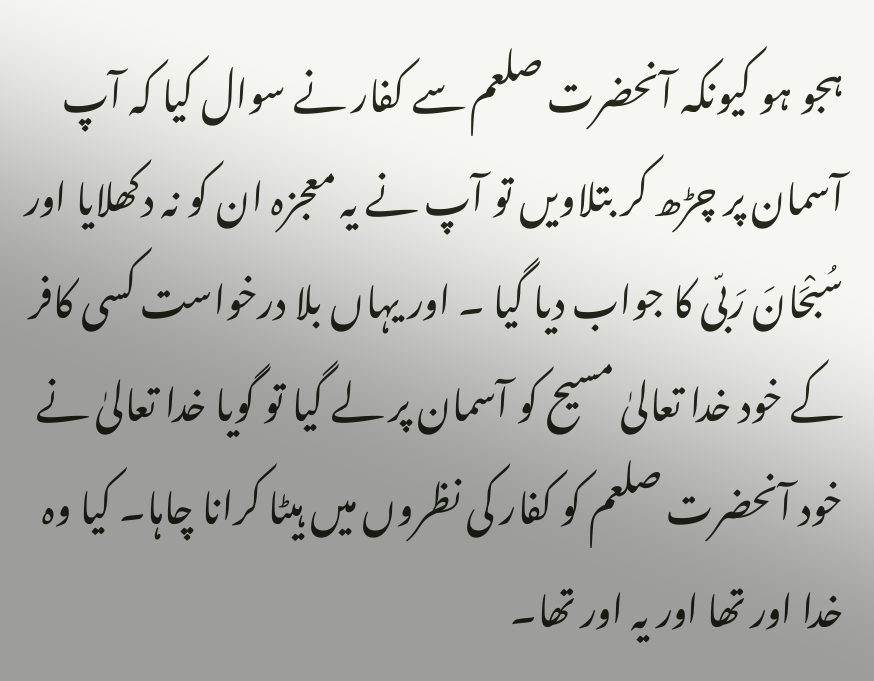ہجو ہو کیونکہ آنحضرت صلعم سے کفار نے سوال کیا کہ آپ آسمان پر چڑھ کر بتلاویں تو آپ نے یہ معجزہ ان کو نہ دکھلایا اور سُبْحَانَ رَبّی کا جواب دیا گیا ۔ اور یہاں بلا درخواست کسی کافر کے خود خدا تعالیٰ مسیح کو آسمان پر لے گیا تو گویا خدا تعالیٰ نے خود آنحضرت صلعم کو کفار کی نظروں میں ہیٹا کرانا چاہا۔ کیا وہ خدا اور تھا اور یہ اور تھا۔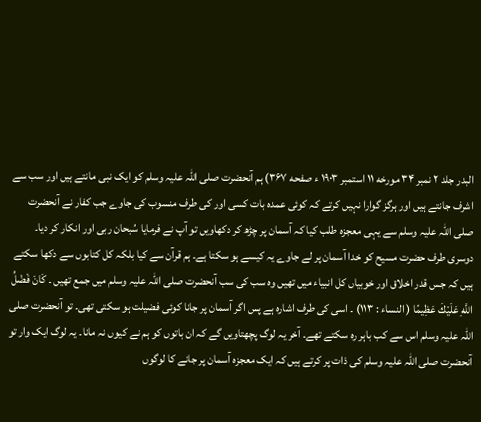البدر جلد ۲ نمبر ۳۴ مورخه ۱۱ استمبر ۱۹۰۳ ء صفحه ۳۶۷) ہم آنحضرت صلی اللہ علیہ وسلم کو ایک نبی مانتے ہیں اور سب سے اشرف جانتے ہیں اور ہرگز گوارا نہیں کرتے کہ کوئی عمدہ بات کسی اور کی طرف منسوب کی جاوے جب کفار نے آنحضرت صلی اللہ علیہ وسلم سے یہی معجزہ طلب کیا کہ آسمان پر چڑھ کر دکھاویں تو آپ نے فرمایا سُبحان ربی اور انکار کر دیا۔ دوسری طرف حضرت مسیح کو خدا آسمان پر لے جاوے یہ کیسے ہو سکتا ہے۔ ہم قرآن سے کیا بلکہ کل کتابوں سے دکھا سکتے ہیں کہ جس قدر اخلاق اور خوبیاں کل انبیاء میں تھیں وہ سب کی سب آنحضرت صلی اللہ علیہ وسلم میں جمع تھیں ۔ كَانَ فَضْلُ اللَّهِ عَلَيْكَ عَظِيمًا ( النساء : ۱۱۳) ۔ اسی کی طرف اشارہ ہے پس اگر آسمان پر جانا کوئی فضیلت ہو سکتی تھی۔ تو آنحضرت صلی اللہ علیہ وسلم اس سے کب باہر رہ سکتے تھے۔ آخر یہ لوگ پچھتاویں گے کہ ان باتوں کو ہم نے کیوں نہ مانا۔ یہ لوگ ایک وار تو آنحضرت صلی اللہ علیہ وسلم کی ذات پر کرتے ہیں کہ ایک معجزہ آسمان پر جانے کا لوگوں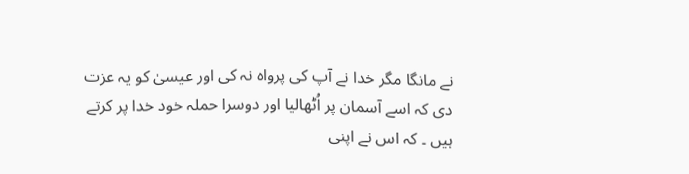نے مانگا مگر خدا نے آپ کی پرواہ نہ کی اور عیسیٰ کو یہ عزت دی کہ اسے آسمان پر اُٹھالیا اور دوسرا حملہ خود خدا پر کرتے ہیں ۔ کہ اس نے اپنی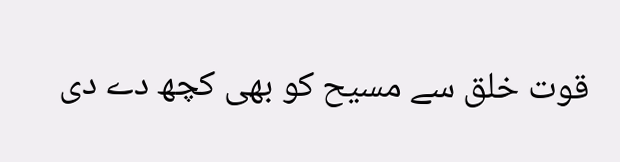قوت خلق سے مسیح کو بھی کچھ دے دی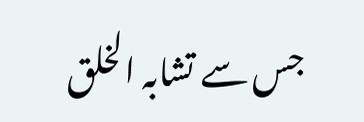جس سے تشابہ الخلق